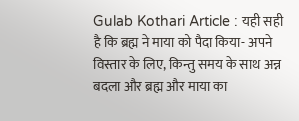Gulab Kothari Article : यही सही है कि ब्रह्म ने माया को पैदा किया- अपने विस्तार के लिए, किन्तु समय के साथ अन्न बदला और ब्रह्म और माया का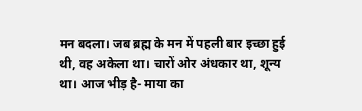मन बदला। जब ब्रह्म के मन में पहली बार इच्छा हुई थी, वह अकेला था। चारों ओर अंधकार था, शून्य था। आज भीड़ है- माया का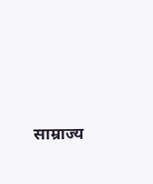साम्राज्य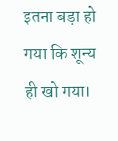इतना बड़ा हो गया कि शून्य ही खो गया।